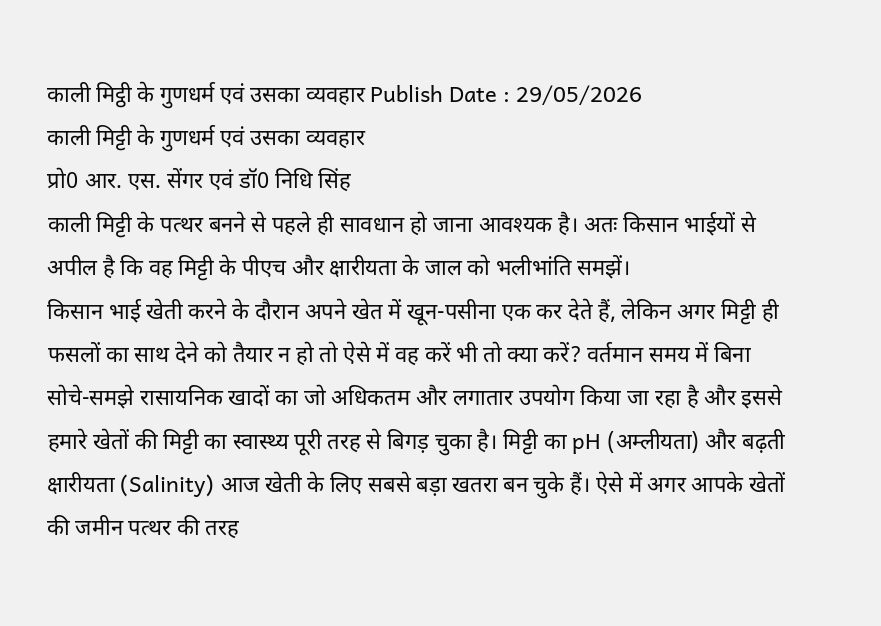काली मिट्ठी के गुणधर्म एवं उसका व्यवहार Publish Date : 29/05/2026
काली मिट्टी के गुणधर्म एवं उसका व्यवहार
प्रो0 आर. एस. सेंगर एवं डॉ0 निधि सिंह
काली मिट्टी के पत्थर बनने से पहले ही सावधान हो जाना आवश्यक है। अतः किसान भाईयों से अपील है कि वह मिट्टी के पीएच और क्षारीयता के जाल को भलीभांति समझें।
किसान भाई खेती करने के दौरान अपने खेत में खून-पसीना एक कर देते हैं, लेकिन अगर मिट्टी ही फसलों का साथ देने को तैयार न हो तो ऐसे में वह करें भी तो क्या करें? वर्तमान समय में बिना सोचे-समझे रासायनिक खादों का जो अधिकतम और लगातार उपयोग किया जा रहा है और इससे हमारे खेतों की मिट्टी का स्वास्थ्य पूरी तरह से बिगड़ चुका है। मिट्टी का pH (अम्लीयता) और बढ़ती क्षारीयता (Salinity) आज खेती के लिए सबसे बड़ा खतरा बन चुके हैं। ऐसे में अगर आपके खेतों की जमीन पत्थर की तरह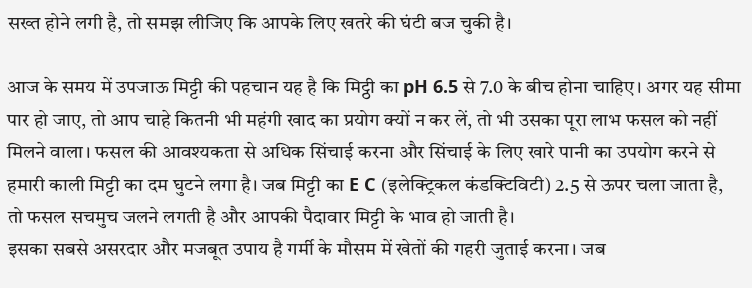सख्त होने लगी है, तो समझ लीजिए कि आपके लिए खतरे की घंटी बज चुकी है।

आज के समय में उपजाऊ मिट्टी की पहचान यह है कि मिट्ठी का pH 6.5 से 7.0 के बीच होना चाहिए। अगर यह सीमा पार हो जाए, तो आप चाहे कितनी भी महंगी खाद का प्रयोग क्यों न कर लें, तो भी उसका पूरा लाभ फसल को नहीं मिलने वाला। फसल की आवश्यकता से अधिक सिंचाई करना और सिंचाई के लिए खारे पानी का उपयोग करने से हमारी काली मिट्टी का दम घुटने लगा है। जब मिट्टी का E C (इलेक्ट्रिकल कंडक्टिविटी) 2.5 से ऊपर चला जाता है, तो फसल सचमुच जलने लगती है और आपकी पैदावार मिट्टी के भाव हो जाती है।
इसका सबसे असरदार और मजबूत उपाय है गर्मी के मौसम में खेतों की गहरी जुताई करना। जब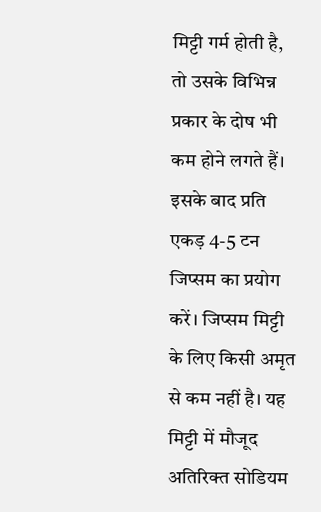मिट्टी गर्म होती है, तो उसके विभिन्न प्रकार के दोष भी कम होने लगते हैं। इसके बाद प्रति एकड़ 4-5 टन जिप्सम का प्रयोग करें। जिप्सम मिट्टी के लिए किसी अमृत से कम नहीं है। यह मिट्टी में मौजूद अतिरिक्त सोडियम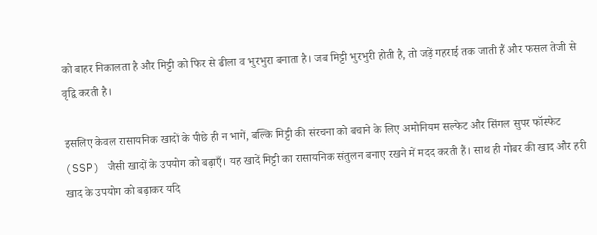को बाहर निकालता है और मिट्टी को फिर से ढीला व भुरभुरा बनाता है। जब मिट्टी भुरभुरी होती है, तो जड़ें गहराई तक जाती हैं और फसल तेजी से वृद्वि करती है।

इसलिए केवल रासायनिक खादों के पीछे ही न भागें, बल्कि मिट्टी की संरचना को बचाने के लिए अमोनियम सल्फेट और सिंगल सुपर फॉस्फेट (SSP) जैसी खादों के उपयोग को बढ़ाएँ। यह खादें मिट्टी का रासायनिक संतुलन बनाए रखने में मदद करती हैं। साथ ही गोबर की खाद और हरी खाद के उपयोग को बढ़ाकर यदि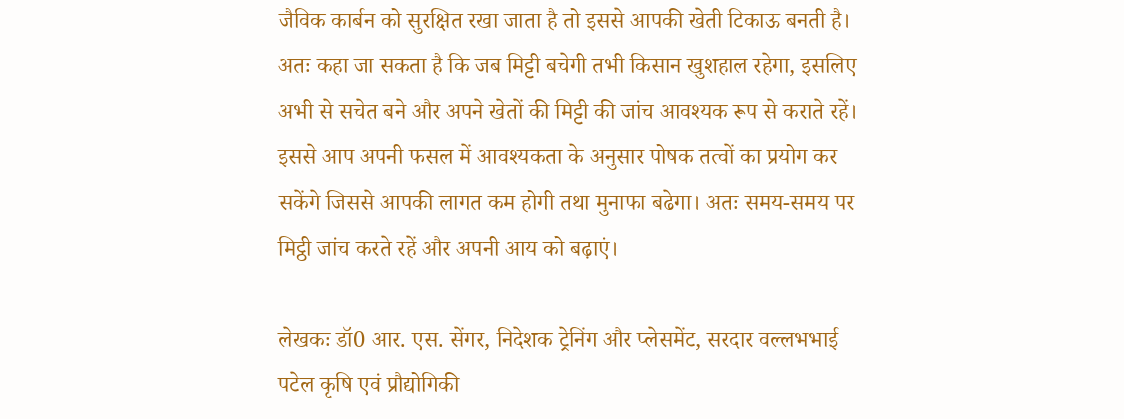जैविक कार्बन को सुरक्षित रखा जाता है तो इससे आपकी खेती टिकाऊ बनती है।
अतः कहा जा सकता है कि जब मिट्टी बचेगी तभी किसान खुशहाल रहेगा, इसलिए अभी से सचेत बने और अपने खेतों की मिट्टी की जांच आवश्यक रूप से कराते रहें। इससे आप अपनी फसल में आवश्यकता के अनुसार पोषक तत्वों का प्रयोग कर सकेंगे जिससे आपकी लागत कम होगी तथा मुनाफा बढेगा। अतः समय-समय पर मिट्ठी जांच करते रहें और अपनी आय को बढ़ाएं।

लेखकः डॉ0 आर. एस. सेंगर, निदेशक ट्रेनिंग और प्लेसमेंट, सरदार वल्लभभाई पटेल कृषि एवं प्रौद्योगिकी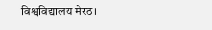विश्वविद्यालय मेरठ।